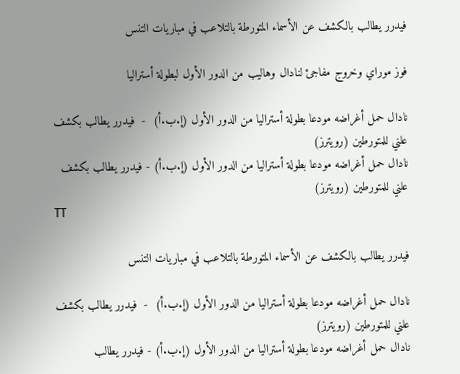فيدرر يطالب بالكشف عن الأسماء المتورطة بالتلاعب في مباريات التنس

فوز موراي وخروج مفاجئ لنادال وهاليب من الدور الأول لبطولة أستراليا

نادال حمل أغراضه مودعا بطولة أستراليا من الدور الأول (إ.ب.أ)  -  فيدرر يطالب بكشف علني للمتورطين (رويترز)
نادال حمل أغراضه مودعا بطولة أستراليا من الدور الأول (إ.ب.أ) - فيدرر يطالب بكشف علني للمتورطين (رويترز)
TT

فيدرر يطالب بالكشف عن الأسماء المتورطة بالتلاعب في مباريات التنس

نادال حمل أغراضه مودعا بطولة أستراليا من الدور الأول (إ.ب.أ)  -  فيدرر يطالب بكشف علني للمتورطين (رويترز)
نادال حمل أغراضه مودعا بطولة أستراليا من الدور الأول (إ.ب.أ) - فيدرر يطالب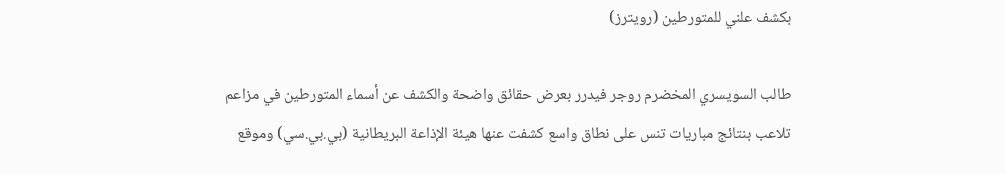بكشف علني للمتورطين (رويترز)

طالب السويسري المخضرم روجر فيدرر بعرض حقائق واضحة والكشف عن أسماء المتورطين في مزاعم تلاعب بنتائج مباريات تنس على نطاق واسع كشفت عنها هيئة الإذاعة البريطانية (بي.بي.سي) وموقع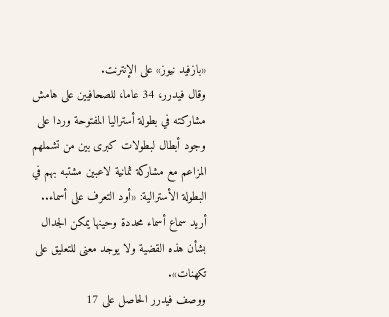«بازفيد نيوز» على الإنترنت.
وقال فيدرر، 34 عاما، للصحافيين على هامش مشاركته في بطولة أستراليا المفتوحة وردا على وجود أبطال لبطولات كبرى بين من تشملهم المزاعم مع مشاركة ثمانية لاعبين مشتبه بهم في البطولة الأسترالية: «أود التعرف على أسماء.. أريد سماع أسماء محددة وحينها يمكن الجدال بشأن هذه القضية ولا يوجد معنى للتعليق على تكهنات».
ووصف فيدرر الحاصل على 17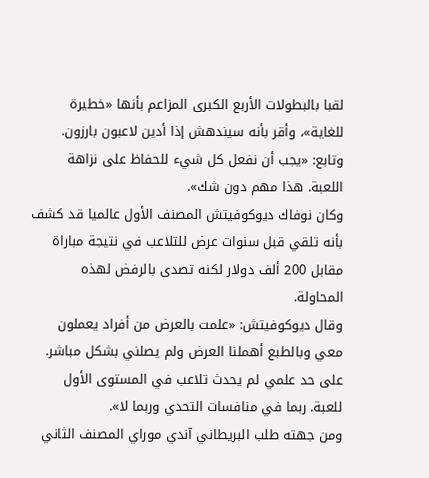لقبا بالبطولات الأربع الكبرى المزاعم بأنها «خطيرة للغاية»، وأقر بأنه سيندهش إذا أدين لاعبون بارزون. وتابع: «يجب أن نفعل كل شيء للحفاظ على نزاهة اللعبة. هذا مهم دون شك».
وكان نوفاك ديوكوفيتش المصنف الأول عالميا قد كشف بأنه تلقي قبل سنوات عرض للتلاعب في نتيجة مباراة مقابل 200 ألف دولار لكنه تصدى بالرفض لهذه المحاولة.
وقال ديوكوفيتش: «علمت بالعرض من أفراد يعملون معي وبالطبع أهملنا العرض ولم يصلني بشكل مباشر. على حد علمي لم يحدث تلاعب في المستوى الأول للعبة. ربما في منافسات التحدي وربما لا».
ومن جهته طلب البريطاني آندي موراي المصنف الثاني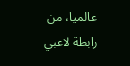عالميا، من رابطة لاعبي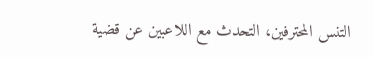التنس المحترفين، التحدث مع اللاعبين عن قضية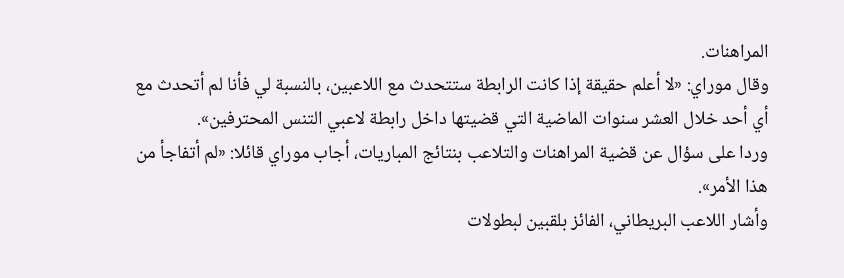المراهنات.
وقال موراي: «لا أعلم حقيقة إذا كانت الرابطة ستتحدث مع اللاعبين، بالنسبة لي فأنا لم أتحدث مع أي أحد خلال العشر سنوات الماضية التي قضيتها داخل رابطة لاعبي التنس المحترفين».
وردا على سؤال عن قضية المراهنات والتلاعب بنتائج المباريات، أجاب موراي قائلا: «لم أتفاجأ من هذا الأمر».
وأشار اللاعب البريطاني، الفائز بلقبين لبطولات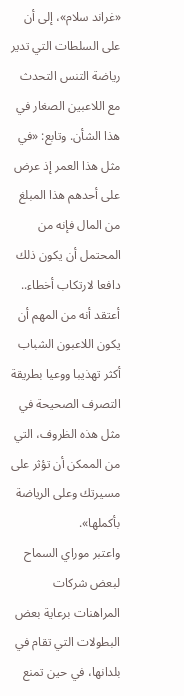«غراند سلام»، إلى أن على السلطات التي تدير رياضة التنس التحدث مع اللاعبين الصغار في هذا الشأن. وتابع: «في مثل هذا العمر إذ عرض على أحدهم هذا المبلغ من المال فإنه من المحتمل أن يكون ذلك دافعا لارتكاب أخطاء.. أعتقد أنه من المهم أن يكون اللاعبون الشباب أكثر تهذيبا ووعيا بطريقة التصرف الصحيحة في مثل هذه الظروف، التي من الممكن أن تؤثر على مسيرتك وعلى الرياضة بأكملها».
واعتبر موراي السماح لبعض شركات المراهنات برعاية بعض البطولات التي تقام في بلدانها، في حين تمنع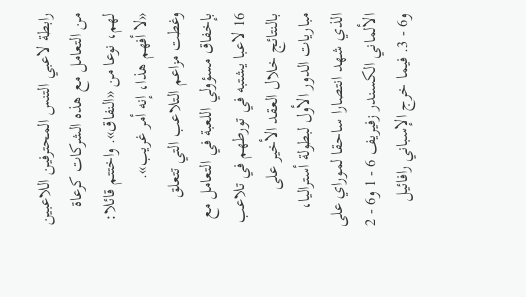رابطة لاعبي التنس المحترفين اللاعبين من التعامل مع هذه الشركات كرعاة لهم، نوعا من «النفاق». واختتم قائلا: «لا أفهم هذا، إنه أمر غريب».
وغطت مزاعم التلاعب التي تتعلق بإخفاق مسؤولي اللعبة في التعامل مع 16 لاعبا يشتبه في تورطهم في تلاعب بالنتائج خلال العقد الأخير على مباريات الدور الأول لبطولة أستراليا، الذي شهد انتصارا ساحقا لموراي على الألماني الكسندر زفيريف 6 - 1 و6 - 2 و6 - 3. فيما خرج الإسباني رافائيل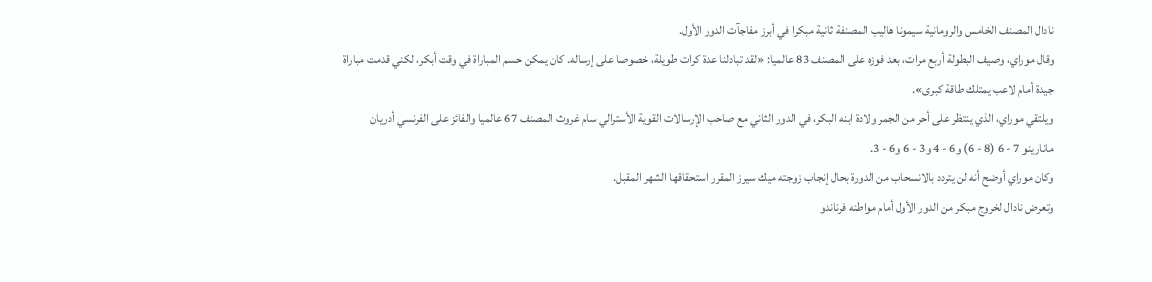نادال المصنف الخامس والرومانية سيمونا هاليب المصنفة ثانية مبكرا في أبرز مفاجآت الدور الأول.
وقال موراي، وصيف البطولة أربع مرات، بعد فوزه على المصنف 83 عالميا: «لقد تبادلنا عدة كرات طويلة، خصوصا على إرساله. كان يمكن حسم المباراة في وقت أبكر، لكني قدمت مباراة جيدة أمام لاعب يمتلك طاقة كبرى».
ويلتقي موراي، الذي ينتظر على أحر من الجمر ولادة ابنه البكر، في الدور الثاني مع صاحب الإرسالات القوية الأسترالي سام غروث المصنف 67 عالميا والفائز على الفرنسي أدريان مانارينو 7 - 6 (8 - 6) و6 - 4 و3 - 6 و6 - 3.
وكان موراي أوضح أنه لن يتردد بالانسحاب من الدورة بحال إنجاب زوجته ميك سيرز المقرر استحقاقها الشهر المقبل.
وتعرض نادال لخروج مبكر من الدور الأول أمام مواطنه فرناندو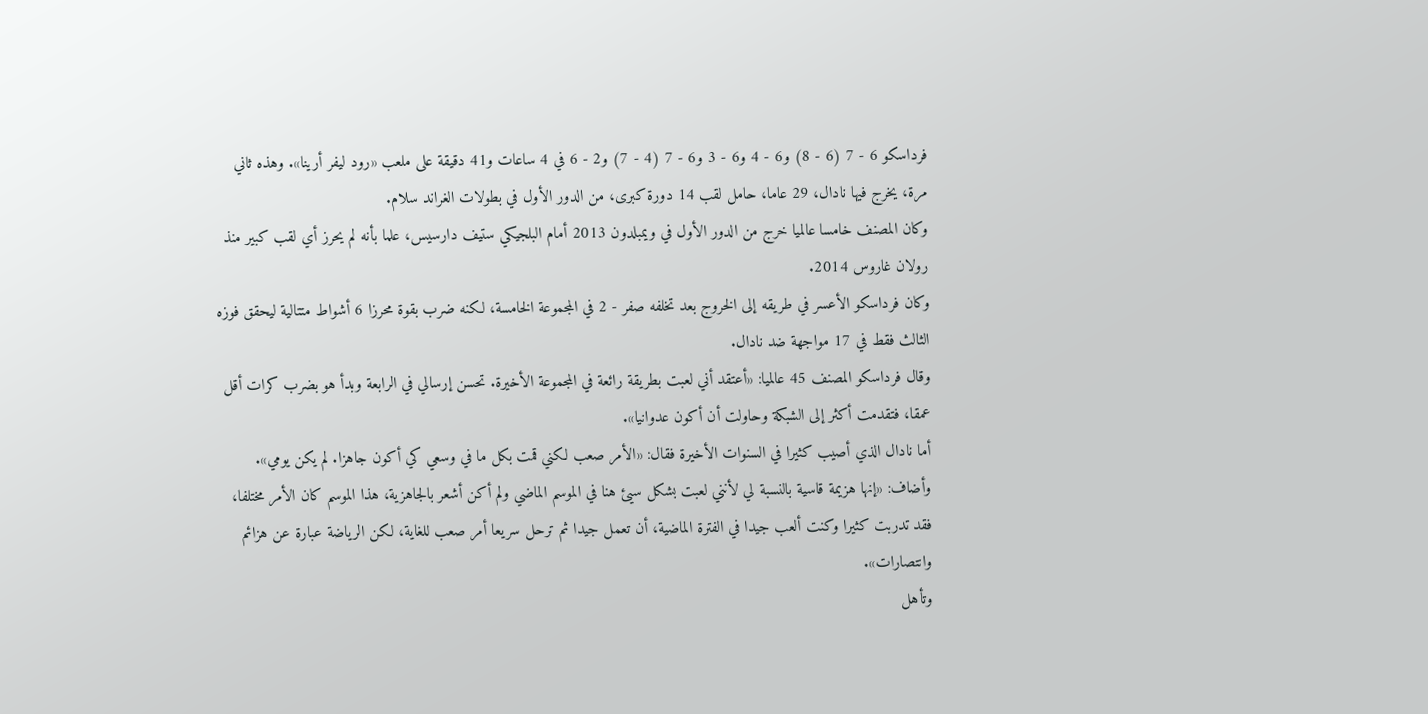فرداسكو 6 - 7 (6 - 8) و6 - 4 و6 - 3 و6 - 7 (4 - 7) و2 - 6 في 4 ساعات و41 دقيقة على ملعب «رود ليفر أرينا». وهذه ثاني مرة، يخرج فيها نادال، 29 عاما، حامل لقب 14 دورة كبرى، من الدور الأول في بطولات الغراند سلام.
وكان المصنف خامسا عالميا خرج من الدور الأول في ويمبلدون 2013 أمام البلجيكي ستيف دارسيس، علما بأنه لم يحرز أي لقب كبير منذ رولان غاروس 2014.
وكان فرداسكو الأعسر في طريقه إلى الخروج بعد تخلفه صفر - 2 في المجموعة الخامسة، لكنه ضرب بقوة محرزا 6 أشواط متتالية ليحقق فوزه الثالث فقط في 17 مواجهة ضد نادال.
وقال فرداسكو المصنف 45 عالميا: «أعتقد أني لعبت بطريقة رائعة في المجموعة الأخيرة. تحسن إرسالي في الرابعة وبدأ هو بضرب كرات أقل عمقا، فتقدمت أكثر إلى الشبكة وحاولت أن أكون عدوانيا».
أما نادال الذي أصيب كثيرا في السنوات الأخيرة فقال: «الأمر صعب لكني قمت بكل ما في وسعي كي أكون جاهزا. لم يكن يومي». وأضاف: «إنها هزيمة قاسية بالنسبة لي لأنني لعبت بشكل سيئ هنا في الموسم الماضي ولم أكن أشعر بالجاهزية، هذا الموسم كان الأمر مختلفا، فقد تدربت كثيرا وكنت ألعب جيدا في الفترة الماضية، أن تعمل جيدا ثم ترحل سريعا أمر صعب للغاية، لكن الرياضة عبارة عن هزائم وانتصارات».
وتأهل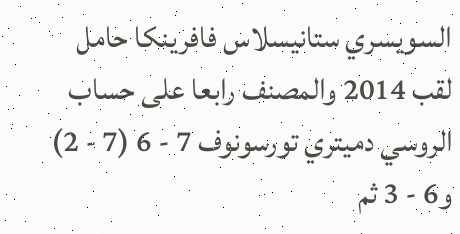السويسري ستانيسلاس فافرينكا حامل لقب 2014 والمصنف رابعا على حساب الروسي دميتري تورسونوف 7 - 6 (7 - 2) و6 - 3 ثم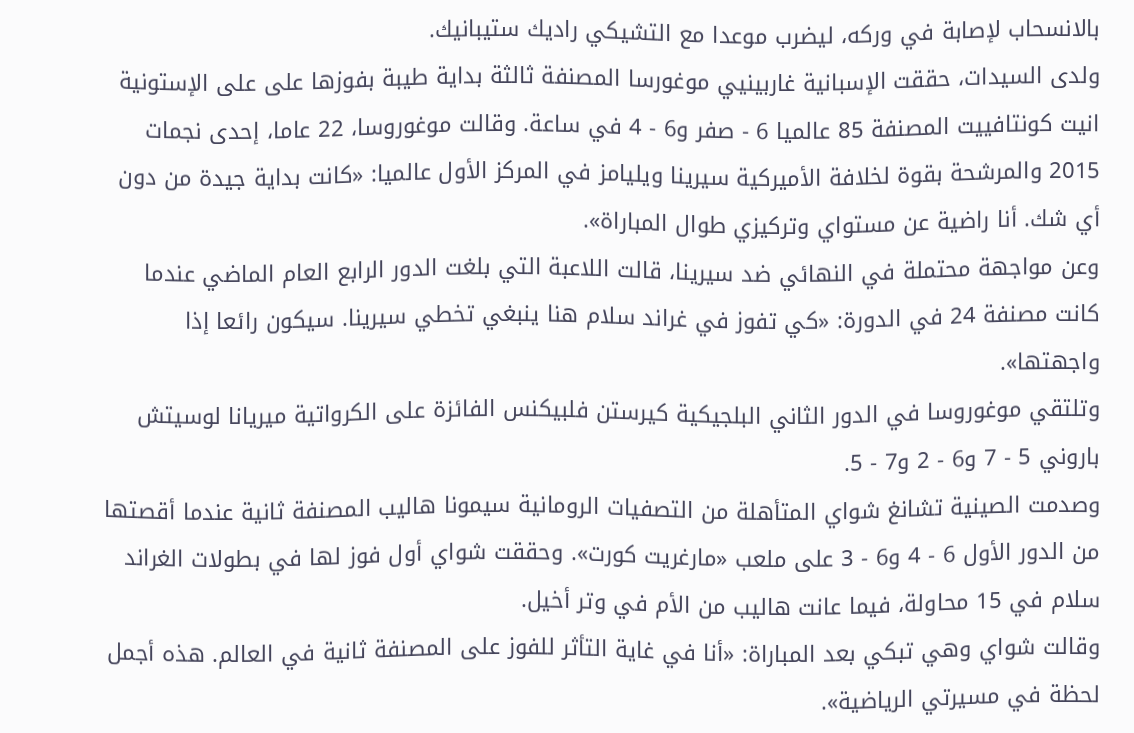بالانسحاب لإصابة في وركه، ليضرب موعدا مع التشيكي راديك ستيبانيك.
ولدى السيدات، حققت الإسبانية غاربينيي موغورسا المصنفة ثالثة بداية طيبة بفوزها على على الإستونية انيت كونتافييت المصنفة 85 عالميا 6 - صفر و6 - 4 في ساعة. وقالت موغوروسا، 22 عاما، إحدى نجمات 2015 والمرشحة بقوة لخلافة الأميركية سيرينا ويليامز في المركز الأول عالميا: «كانت بداية جيدة من دون أي شك. أنا راضية عن مستواي وتركيزي طوال المباراة».
وعن مواجهة محتملة في النهائي ضد سيرينا، قالت اللاعبة التي بلغت الدور الرابع العام الماضي عندما كانت مصنفة 24 في الدورة: «كي تفوز في غراند سلام هنا ينبغي تخطي سيرينا. سيكون رائعا إذا واجهتها».
وتلتقي موغوروسا في الدور الثاني البلجيكية كيرستن فلبيكنس الفائزة على الكرواتية ميريانا لوسيتش باروني 5 - 7 و6 - 2 و7 - 5.
وصدمت الصينية تشانغ شواي المتأهلة من التصفيات الرومانية سيمونا هاليب المصنفة ثانية عندما أقصتها من الدور الأول 6 - 4 و6 - 3 على ملعب «مارغريت كورت». وحققت شواي أول فوز لها في بطولات الغراند سلام في 15 محاولة، فيما عانت هاليب من الأم في وتر أخيل.
وقالت شواي وهي تبكي بعد المباراة: «أنا في غاية التأثر للفوز على المصنفة ثانية في العالم. هذه أجمل لحظة في مسيرتي الرياضية».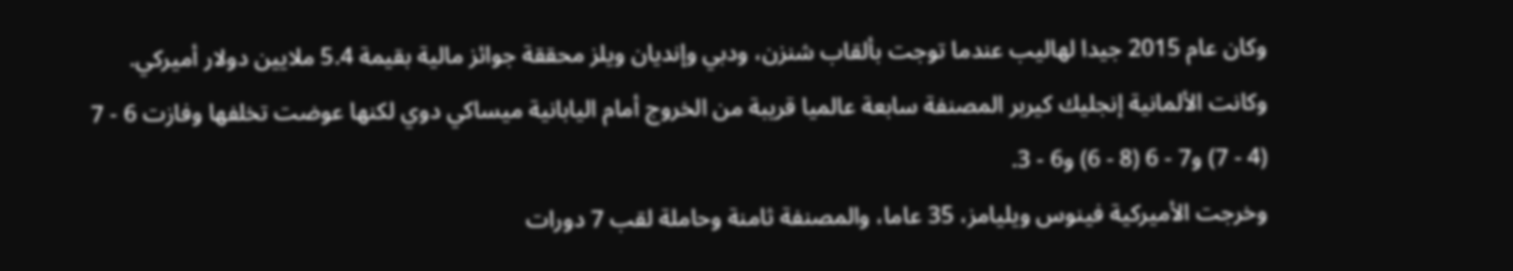وكان عام 2015 جيدا لهاليب عندما توجت بألقاب شنزن، ودبي وإنديان ويلز محققة جوائز مالية بقيمة 5.4 ملايين دولار أميركي.
وكانت الألمانية إنجليك كيربر المصنفة سابعة عالميا قريبة من الخروج أمام اليابانية ميساكي دوي لكنها عوضت تخلفها وفازت 6 - 7 (4 - 7) و7 - 6 (8 - 6) و6 - 3.
وخرجت الأميركية فينوس ويليامز، 35 عاما، والمصنفة ثامنة وحاملة لقب 7 دورات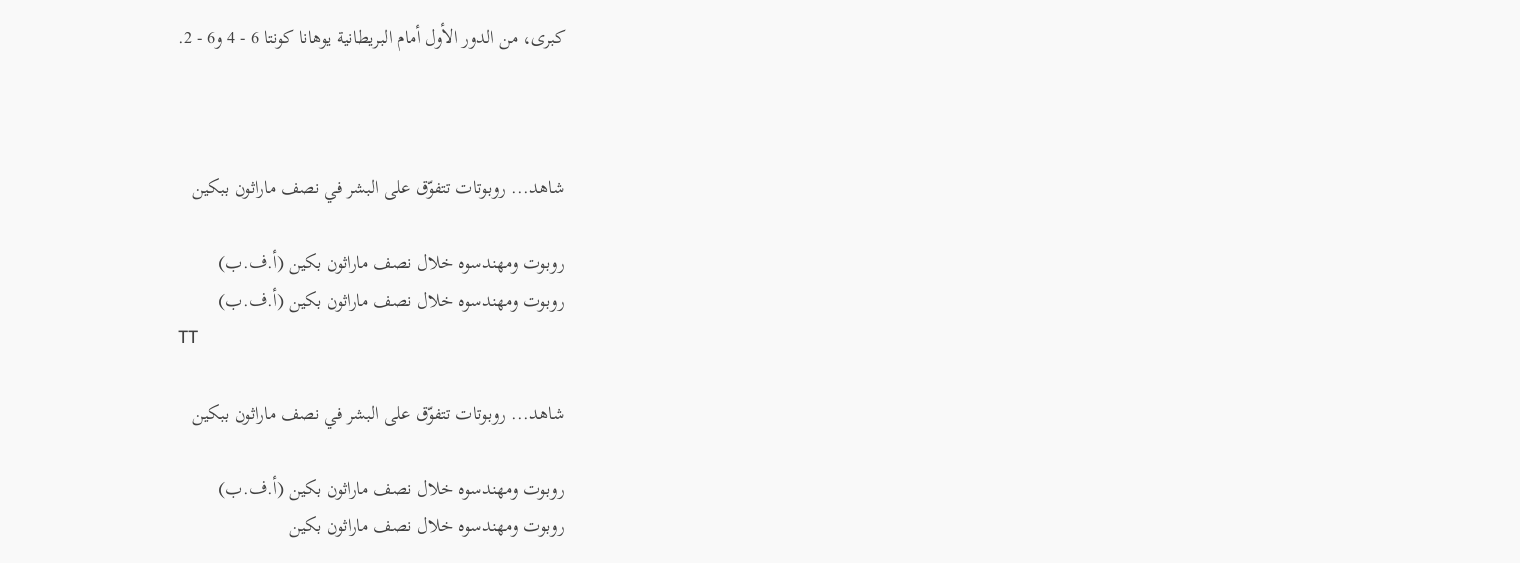كبرى، من الدور الأول أمام البريطانية يوهانا كونتا 6 - 4 و6 - 2.



شاهد... روبوتات تتفوّق على البشر في نصف ماراثون ببكين

روبوت ومهندسوه خلال نصف ماراثون بكين (أ.ف.ب)
روبوت ومهندسوه خلال نصف ماراثون بكين (أ.ف.ب)
TT

شاهد... روبوتات تتفوّق على البشر في نصف ماراثون ببكين

روبوت ومهندسوه خلال نصف ماراثون بكين (أ.ف.ب)
روبوت ومهندسوه خلال نصف ماراثون بكين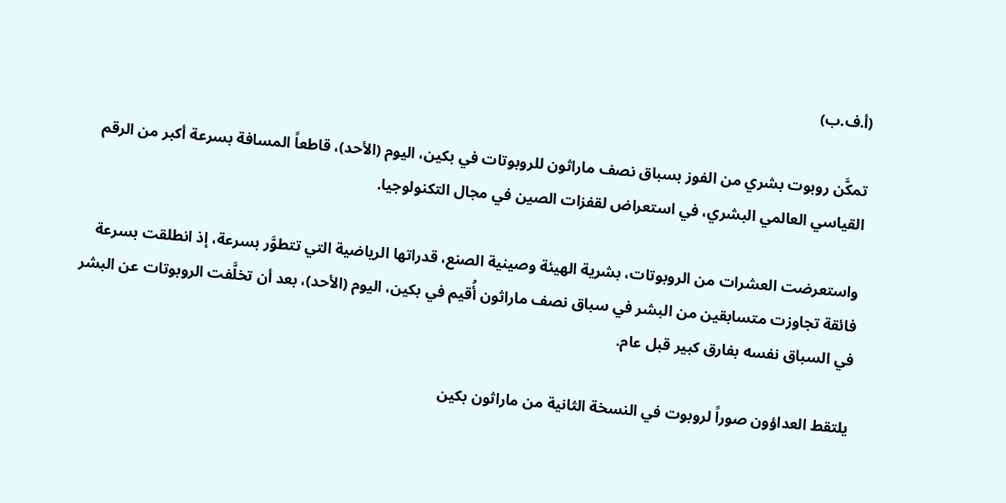(أ.ف.ب)

تمكَّن روبوت بشري من الفوز بسباق نصف ماراثون للروبوتات في بكين، اليوم (الأحد)، قاطعاً المسافة بسرعة أكبر من الرقم القياسي العالمي البشري، في استعراض لقفزات الصين في مجال التكنولوجيا.

واستعرضت العشرات ‌من الروبوتات، بشرية الهيئة وصينية الصنع، قدراتها الرياضية التي تتطوَّر بسرعة، إذ انطلقت بسرعة فائقة تجاوزت متسابقين من البشر في سباق نصف ماراثون أُقيم في بكين، اليوم (الأحد)، بعد أن تخلَّفت الروبوتات عن البشر في السباق نفسه بفارق كبير قبل عام.

يلتقط العداؤون صوراً لروبوت في النسخة الثانية من ماراثون بكين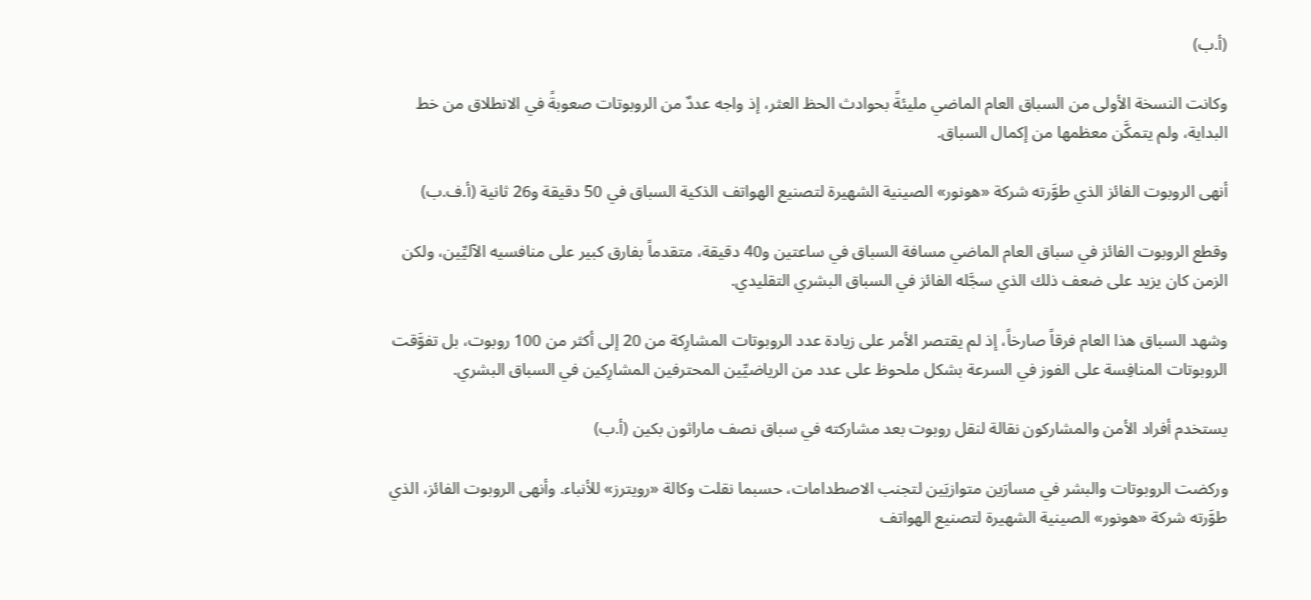(أ.ب)

وكانت النسخة الأولى من السباق العام الماضي مليئةً بحوادث الحظ العثر، إذ واجه عددٌ من الروبوتات صعوبةً في الانطلاق من خط البداية، ولم يتمكَّن معظمها ‌من إكمال ‌السباق.

أنهى الروبوت الفائز الذي طوَّرته شركة «هونور» الصينية الشهيرة لتصنيع الهواتف الذكية السباق في 50 دقيقة و26 ثانية (أ.ف.ب)

وقطع الروبوت الفائز في سباق ‌العام الماضي مسافة السباق في ساعتين و40 دقيقة، متقدماً بفارق كبير على منافسيه الآليِّين، ولكن الزمن كان يزيد على ضعف ذلك الذي سجَّله الفائز في السباق البشري التقليدي.

وشهد السباق هذا العام فرقاً صارخاً، إذ لم يقتصر الأمر على زيادة عدد الروبوتات المشارِكة من 20 إلى أكثر من 100 روبوت، بل تفوَّقت الروبوتات ‌المنافِسة على الفوز ‌في السرعة بشكل ملحوظ على عدد من الرياضيِّين المحترفين المشارِكين ‌في السباق البشري.

يستخدم أفراد الأمن والمشاركون نقالة لنقل روبوت بعد مشاركته في سباق نصف ماراثون بكين (أ.ب)

وركضت الروبوتات والبشر في مسارَين ‌متوازيَين لتجنب الاصطدامات، حسبما نقلت وكالة «رويترز» للأنباء. وأنهى الروبوت الفائز، الذي طوَّرته شركة «هونور» الصينية الشهيرة لتصنيع الهواتف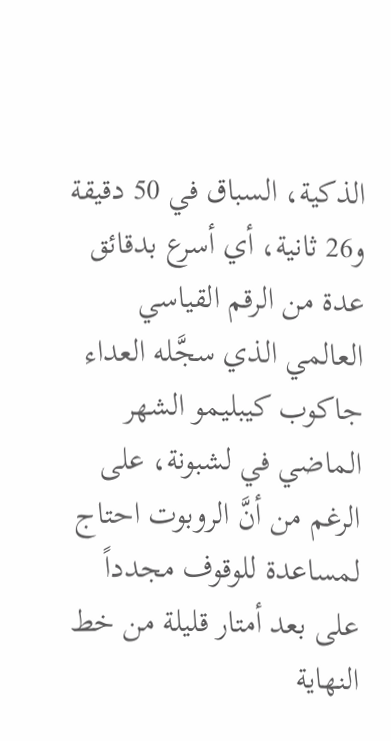الذكية، السباق في 50 دقيقة و26 ثانية، أي أسرع بدقائق عدة من الرقم ‌القياسي العالمي الذي سجَّله العداء جاكوب كيبليمو الشهر الماضي في لشبونة، على الرغم من أنَّ الروبوت احتاج لمساعدة للوقوف مجدداً على بعد أمتار قليلة من خط النهاية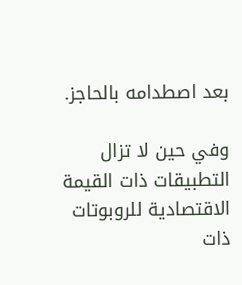بعد اصطدامه بالحاجز.

وفي حين لا تزال التطبيقات ذات القيمة الاقتصادية للروبوتات ذات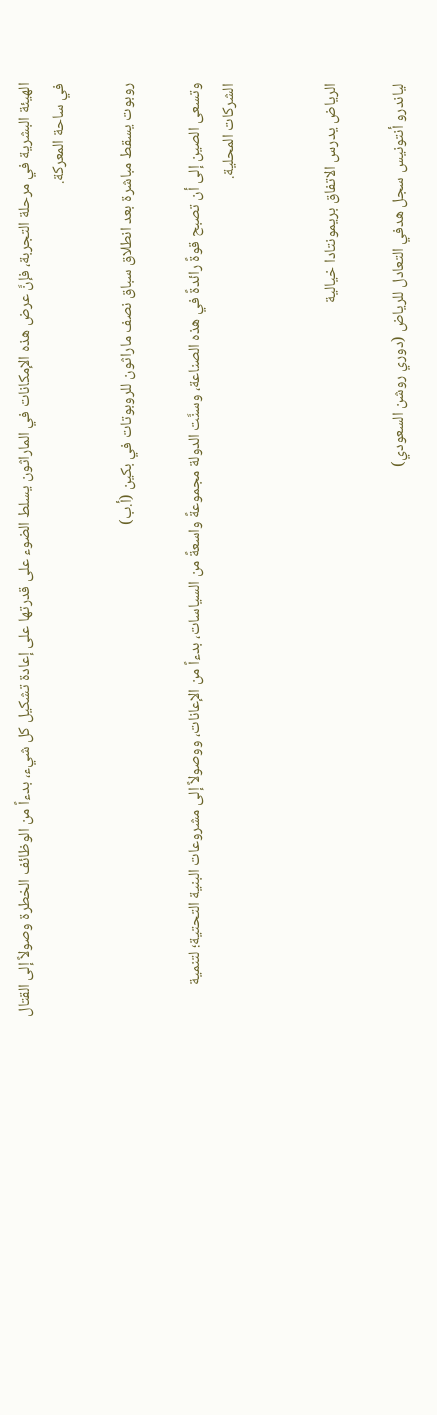الهيئة البشرية في مرحلة التجربة، فإنَّ عرض هذه الإمكانات في الماراثون يسلط الضوء على قدرتها على إعادة تشكيل كل شيء، بدءاً من الوظائف الخطرة وصولاً إلى القتال في ساحة المعركة.

روبوت يسقط مباشرة بعد انطلاق سباق نصف ماراثون للروبوتات في بكين (أ.ب)

وتسعى الصين إلى أن تصبح قوةً رائدةً في هذه الصناعة، وسنَّت الدولة مجموعةً واسعةً من السياسات، بدءاً من الإعانات، ووصولاً إلى مشروعات البنية التحتية؛ لتنمية الشركات المحلية.


الرياض يدرس الاتفاق بريمونتادا خيالية

لياندرو أنتونيس سجل هدفي التعادل للرياض (دوري روشن السعودي)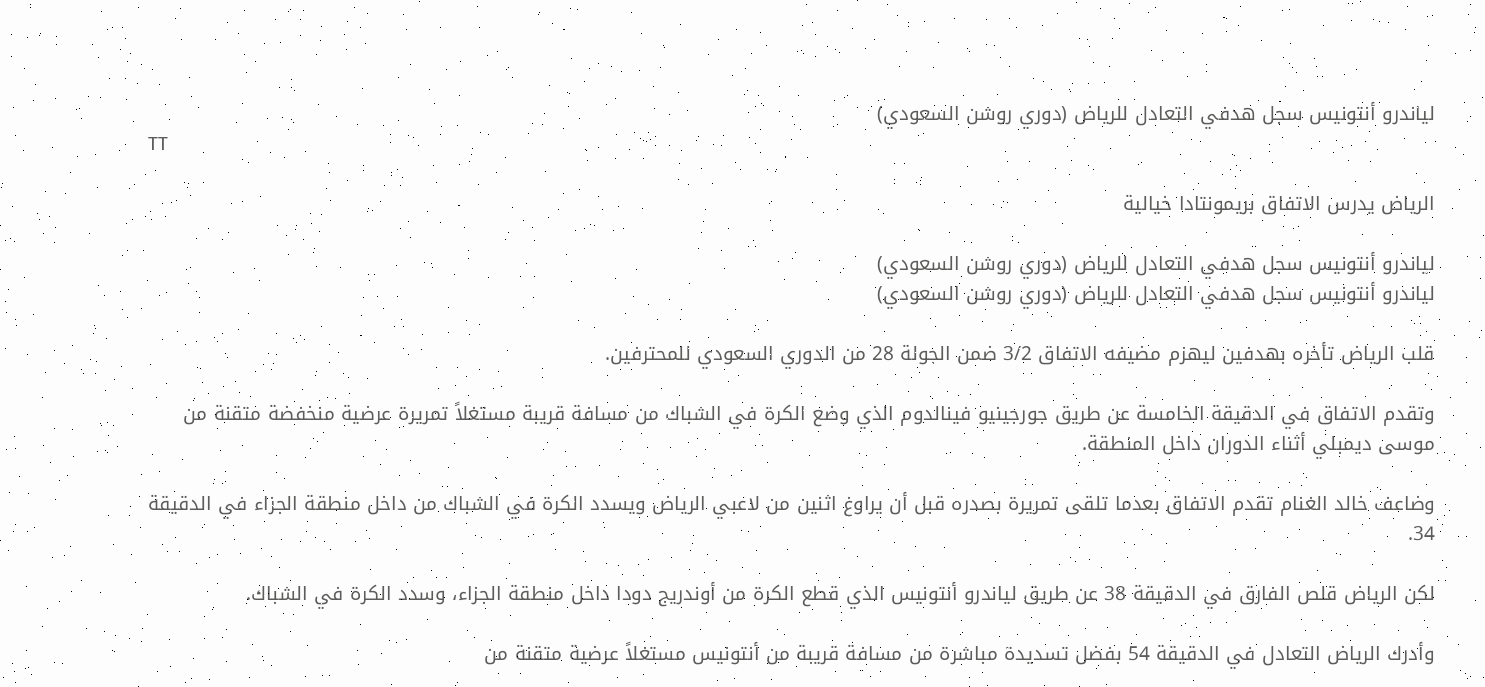لياندرو أنتونيس سجل هدفي التعادل للرياض (دوري روشن السعودي)
TT

الرياض يدرس الاتفاق بريمونتادا خيالية

لياندرو أنتونيس سجل هدفي التعادل للرياض (دوري روشن السعودي)
لياندرو أنتونيس سجل هدفي التعادل للرياض (دوري روشن السعودي)

قلب الرياض تأخره بهدفين ليهزم مضيفه الاتفاق 3/2 ضمن الجولة 28 من الدوري السعودي للمحترفين.

وتقدم الاتفاق في الدقيقة الخامسة عن طريق جورجينيو فينالدوم الذي وضع الكرة في الشباك من مسافة قريبة مستغلاً تمريرة عرضية منخفضة متقنة من موسى ديمبلي أثناء الدوران داخل المنطقة.

وضاعف خالد الغنام تقدم الاتفاق بعدما تلقى تمريرة بصدره قبل أن يراوغ اثنين من لاعبي الرياض ويسدد الكرة في الشباك من داخل منطقة الجزاء في الدقيقة 34.

لكن الرياض قلص الفارق في الدقيقة 38 عن طريق لياندرو أنتونيس الذي قطع الكرة من أوندريج دودا داخل منطقة الجزاء، وسدد الكرة في الشباك.

وأدرك الرياض التعادل في الدقيقة 54 بفضل تسديدة مباشرة من مسافة قريبة من أنتونيس مستغلاً عرضية متقنة من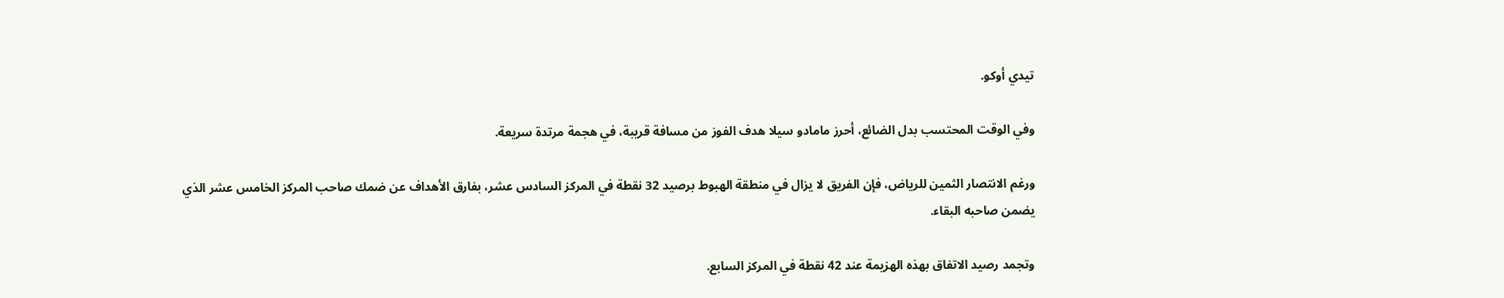تيدي أوكو.

وفي الوقت المحتسب بدل الضائع، أحرز مامادو سيلا هدف الفوز من مسافة قريبة، في هجمة مرتدة سريعة.

ورغم الانتصار الثمين للرياض، فإن الفريق لا يزال في منطقة الهبوط برصيد 32 نقطة في المركز السادس عشر، بفارق الأهداف عن ضمك صاحب المركز الخامس عشر الذي يضمن صاحبه البقاء.

وتجمد رصيد الاتفاق بهذه الهزيمة عند 42 نقطة في المركز السابع.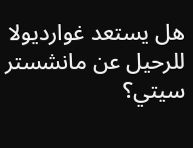هل يستعد غوارديولا للرحيل عن مانشستر سيتي؟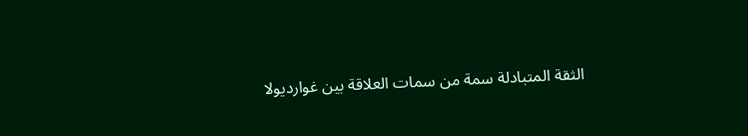الثقة المتبادلة سمة من سمات العلاقة بين غوارديولا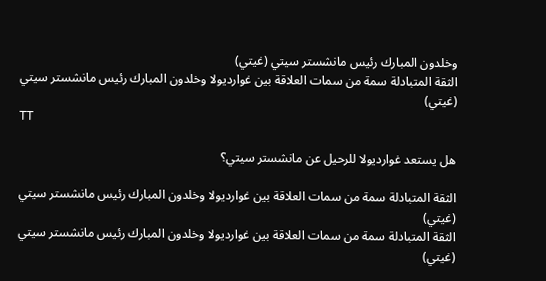وخلدون المبارك رئيس مانشستر سيتي (غيتي)
الثقة المتبادلة سمة من سمات العلاقة بين غوارديولا وخلدون المبارك رئيس مانشستر سيتي (غيتي)
TT

هل يستعد غوارديولا للرحيل عن مانشستر سيتي؟

الثقة المتبادلة سمة من سمات العلاقة بين غوارديولا وخلدون المبارك رئيس مانشستر سيتي (غيتي)
الثقة المتبادلة سمة من سمات العلاقة بين غوارديولا وخلدون المبارك رئيس مانشستر سيتي (غيتي)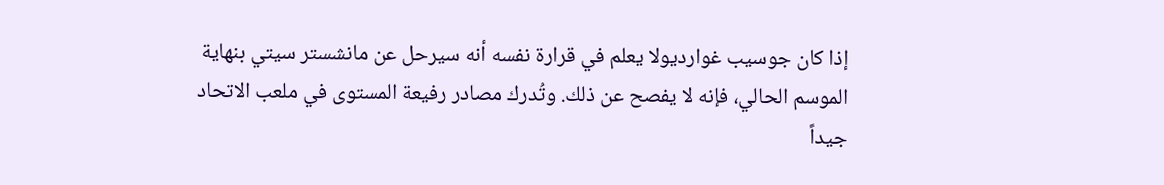إذا كان جوسيب غوارديولا يعلم في قرارة نفسه أنه سيرحل عن مانشستر سيتي بنهاية الموسم الحالي، فإنه لا يفصح عن ذلك. وتُدرك مصادر رفيعة المستوى في ملعب الاتحاد جيداً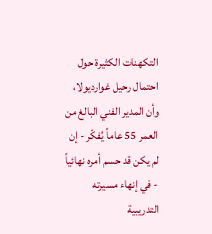التكهنات الكثيرة حول احتمال رحيل غوارديولا، وأن المدير الفني البالغ من العمر 55 عاماً يُفكّر - إن لم يكن قد حسم أمره نهائياً - في إنهاء مسيرته التدريبية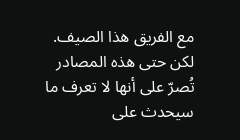مع الفريق هذا الصيف. لكن حتى هذه المصادر تُصرّ على أنها لا تعرف ما سيحدث على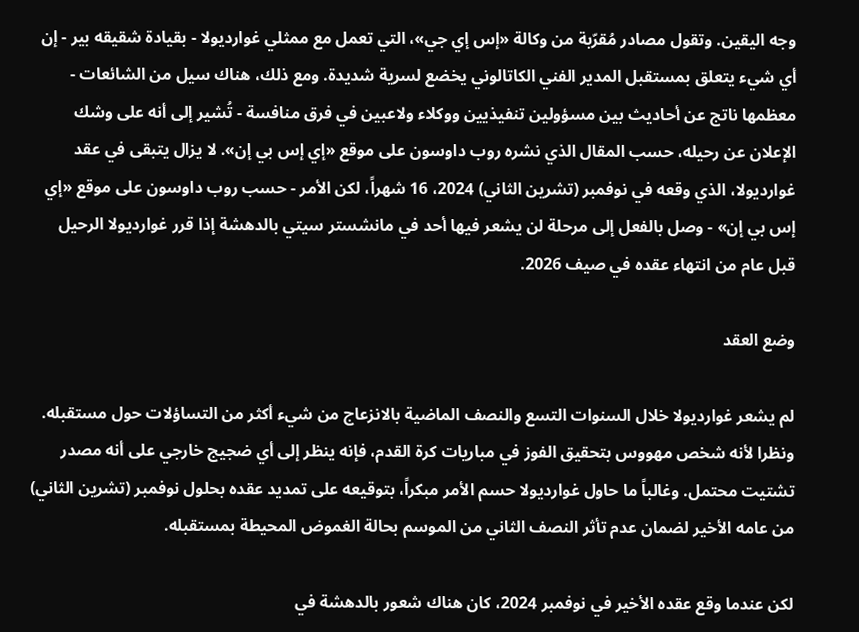وجه اليقين. وتقول مصادر مُقرّبة من وكالة «إس إي جي»، التي تعمل مع ممثلي غوارديولا - بقيادة شقيقه بير - إن أي شيء يتعلق بمستقبل المدير الفني الكاتالوني يخضع لسرية شديدة. ومع ذلك، هناك سيل من الشائعات - معظمها ناتج عن أحاديث بين مسؤولين تنفيذيين ووكلاء ولاعبين في فرق منافسة - تُشير إلى أنه على وشك الإعلان عن رحيله، حسب المقال الذي نشره روب داوسون على موقع «إي إس بي إن». لا يزال يتبقى في عقد غوارديولا، الذي وقعه في نوفمبر (تشرين الثاني) 2024، 16 شهراً، لكن الأمر - حسب روب داوسون على موقع «إي إس بي إن» - وصل بالفعل إلى مرحلة لن يشعر فيها أحد في مانشستر سيتي بالدهشة إذا قرر غوارديولا الرحيل قبل عام من انتهاء عقده في صيف 2026.

وضع العقد

لم يشعر غوارديولا خلال السنوات التسع والنصف الماضية بالانزعاج من شيء أكثر من التساؤلات حول مستقبله. ونظرا لأنه شخص مهووس بتحقيق الفوز في مباريات كرة القدم، فإنه ينظر إلى أي ضجيج خارجي على أنه مصدر تشتيت محتمل. وغالباً ما حاول غوارديولا حسم الأمر مبكراً، بتوقيعه على تمديد عقده بحلول نوفمبر (تشرين الثاني) من عامه الأخير لضمان عدم تأثر النصف الثاني من الموسم بحالة الغموض المحيطة بمستقبله.

لكن عندما وقع عقده الأخير في نوفمبر 2024، كان هناك شعور بالدهشة في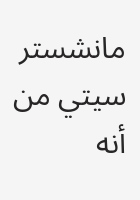مانشستر سيتي من أنه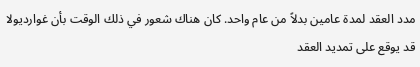مدد العقد لمدة عامين بدلاً من عام واحد. كان هناك شعور في ذلك الوقت بأن غوارديولا قد يوقع على تمديد العقد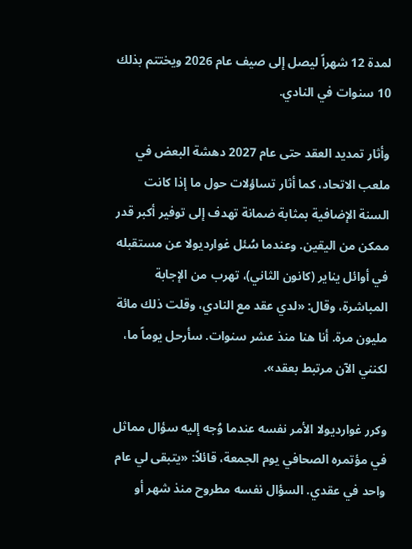لمدة 12 شهراً ليصل إلى صيف عام 2026 ويختتم بذلك 10 سنوات في النادي.

وأثار تمديد العقد حتى عام 2027 دهشة البعض في ملعب الاتحاد، كما أثار تساؤلات حول ما إذا كانت السنة الإضافية بمثابة ضمانة تهدف إلى توفير أكبر قدر ممكن من اليقين. وعندما سُئل غوارديولا عن مستقبله في أوائل يناير (كانون الثاني)، تهرب من الإجابة المباشرة، وقال: «لدي عقد مع النادي، وقلت ذلك مائة مليون مرة. أنا هنا منذ عشر سنوات. سأرحل يوماً ما، لكنني الآن مرتبط بعقد».

وكرر غوارديولا الأمر نفسه عندما وُجه إليه سؤال مماثل في مؤتمره الصحافي يوم الجمعة، قائلاً: «يتبقى لي عام واحد في عقدي. السؤال نفسه مطروح منذ شهر أو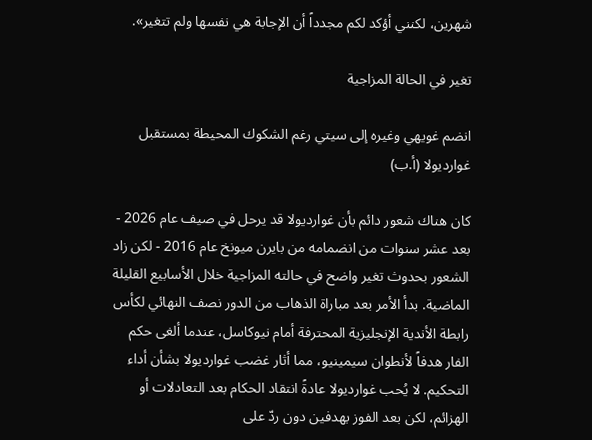شهرين، لكنني أؤكد لكم مجدداً أن الإجابة هي نفسها ولم تتغير».

تغير في الحالة المزاجية

انضم غويهي وغيره إلى سيتي رغم الشكوك المحيطة بمستقبل غوارديولا (أ.ب)

كان هناك شعور دائم بأن غوارديولا قد يرحل في صيف عام 2026 - بعد عشر سنوات من انضمامه من بايرن ميونخ عام 2016 - لكن زاد الشعور بحدوث تغير واضح في حالته المزاجية خلال الأسابيع القليلة الماضية. بدأ الأمر بعد مباراة الذهاب من الدور نصف النهائي لكأس رابطة الأندية الإنجليزية المحترفة أمام نيوكاسل، عندما ألغى حكم الفار هدفاً لأنطوان سيمينيو، مما أثار غضب غوارديولا بشأن أداء التحكيم. لا يُحب غوارديولا عادةً انتقاد الحكام بعد التعادلات أو الهزائم، لكن بعد الفوز بهدفين دون ردّ على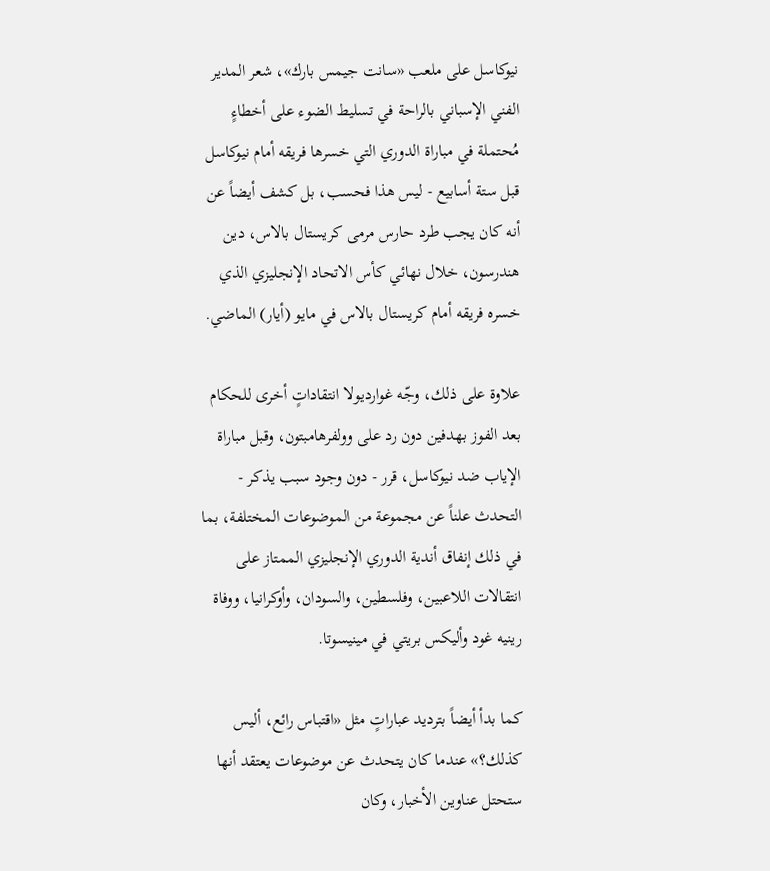نيوكاسل على ملعب «سانت جيمس بارك»، شعر المدير الفني الإسباني بالراحة في تسليط الضوء على أخطاءٍ مُحتملة في مباراة الدوري التي خسرها فريقه أمام نيوكاسل قبل ستة أسابيع - ليس هذا فحسب، بل كشف أيضاً عن أنه كان يجب طرد حارس مرمى كريستال بالاس، دين هندرسون، خلال نهائي كأس الاتحاد الإنجليزي الذي خسره فريقه أمام كريستال بالاس في مايو (أيار) الماضي.

علاوة على ذلك، وجّه غوارديولا انتقاداتٍ أخرى للحكام بعد الفوز بهدفين دون رد على وولفرهامبتون، وقبل مباراة الإياب ضد نيوكاسل، قرر - دون وجود سبب يذكر - التحدث علناً عن مجموعة من الموضوعات المختلفة، بما في ذلك إنفاق أندية الدوري الإنجليزي الممتاز على انتقالات اللاعبين، وفلسطين، والسودان، وأوكرانيا، ووفاة رينيه غود وأليكس بريتي في مينيسوتا.

كما بدأ أيضاً بترديد عباراتٍ مثل «اقتباس رائع، أليس كذلك؟» عندما كان يتحدث عن موضوعات يعتقد أنها ستحتل عناوين الأخبار، وكان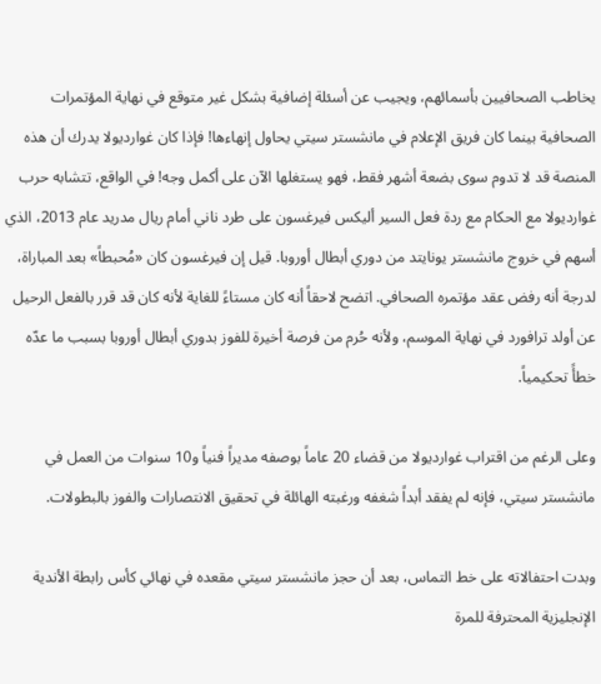يخاطب الصحافيين بأسمائهم، ويجيب عن أسئلة إضافية بشكل غير متوقع في نهاية المؤتمرات الصحافية بينما كان فريق الإعلام في مانشستر سيتي يحاول إنهاءها! فإذا كان غوارديولا يدرك أن هذه المنصة قد لا تدوم سوى بضعة أشهر فقط، فهو يستغلها الآن على أكمل وجه! في الواقع، تتشابه حرب غوارديولا مع الحكام مع ردة فعل السير أليكس فيرغسون على طرد ناني أمام ريال مدريد عام 2013، الذي أسهم في خروج مانشستر يونايتد من دوري أبطال أوروبا. قيل إن فيرغسون كان «مُحبطاً» بعد المباراة، لدرجة أنه رفض عقد مؤتمره الصحافي. اتضح لاحقاً أنه كان مستاءً للغاية لأنه كان قد قرر بالفعل الرحيل عن أولد ترافورد في نهاية الموسم، ولأنه حُرم من فرصة أخيرة للفوز بدوري أبطال أوروبا بسبب ما عدّه خطأً تحكيمياً.

وعلى الرغم من اقتراب غوارديولا من قضاء 20 عاماً بوصفه مديراً فنياً و10 سنوات من العمل في مانشستر سيتي، فإنه لم يفقد أبداً شغفه ورغبته الهائلة في تحقيق الانتصارات والفوز بالبطولات.

وبدت احتفالاته على خط التماس، بعد أن حجز مانشستر سيتي مقعده في نهائي كأس رابطة الأندية الإنجليزية المحترفة للمرة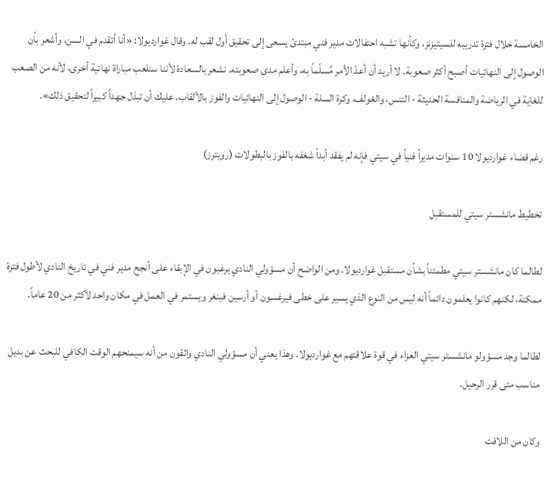الخامسة خلال فترة تدريبه للسيتيزنز، وكأنها تشبه احتفالات مدير فني مبتدئ يسعى إلى تحقيق أول لقب له. وقال غوارديولا: «أنا أتقدم في السن، وأشعر بأن الوصول إلى النهائيات أصبح أكثر صعوبة. لا أريد أن أعدّ الأمر مُسلّماً به، وأعلم مدى صعوبته. نشعر بالسعادة لأننا سنلعب مباراة نهائية أخرى، لأنه من الصعب للغاية في الرياضة والمنافسة الحديثة - التنس، والغولف، وكرة السلة - الوصول إلى النهائيات والفوز بالألقاب. عليك أن تبذل جهداً كبيراً لتحقيق ذلك».

رغم قضاء غوارديولا 10 سنوات مديراً فنياً في سيتي فإنه لم يفقد أبداً شغفه بالفوز بالبطولات (رويترز)

تخطيط مانشستر سيتي للمستقبل

لطالما كان مانشستر سيتي مطمئناً بشأن مستقبل غوارديولا. ومن الواضح أن مسؤولي النادي يرغبون في الإبقاء على أنجح مدير فني في تاريخ النادي لأطول فترة ممكنة، لكنهم كانوا يعلمون دائماً أنه ليس من النوع الذي يسير على خطى فيرغسون أو أرسين فينغر ويستمر في العمل في مكان واحد لأكثر من 20 عاماً.

لطالما وجد مسؤولو مانشستر سيتي العزاء في قوة علاقتهم مع غوارديولا. وهذا يعني أن مسؤولي النادي واثقون من أنه سيمنحهم الوقت الكافي للبحث عن بديل مناسب متى قرر الرحيل.

وكان من اللافت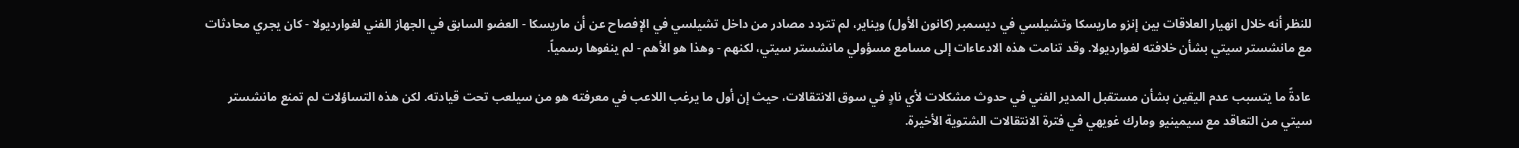للنظر أنه خلال انهيار العلاقات بين إنزو ماريسكا وتشيلسي في ديسمبر (كانون الأول) ويناير، لم تتردد مصادر من داخل تشيلسي في الإفصاح عن أن ماريسكا - العضو السابق في الجهاز الفني لغوارديولا - كان يجري محادثات مع مانشستر سيتي بشأن خلافته لغوارديولا. وقد تنامت هذه الادعاءات إلى مسامع مسؤولي مانشستر سيتي، لكنهم - وهذا هو الأهم - لم ينفوها رسمياً.

عادةً ما يتسبب عدم اليقين بشأن مستقبل المدير الفني في حدوث مشكلات لأي نادٍ في سوق الانتقالات، حيث إن أول ما يرغب اللاعب في معرفته هو من سيلعب تحت قيادته. لكن هذه التساؤلات لم تمنع مانشستر سيتي من التعاقد مع سيمينيو ومارك غويهي في فترة الانتقالات الشتوية الأخيرة.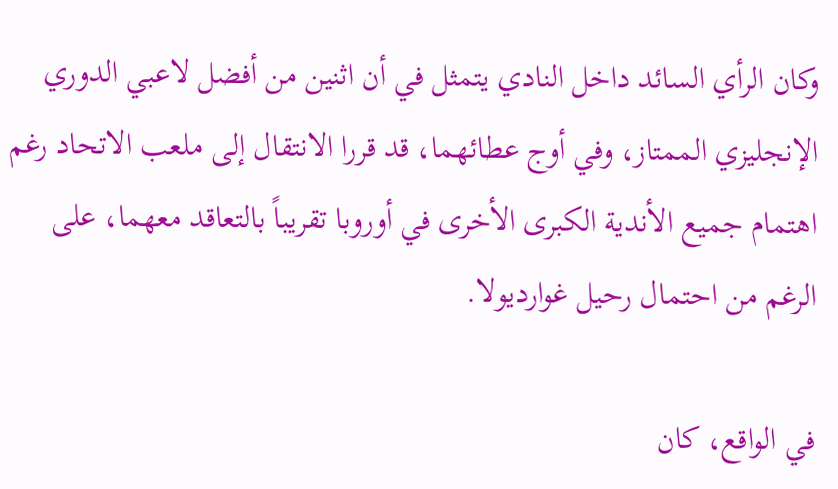وكان الرأي السائد داخل النادي يتمثل في أن اثنين من أفضل لاعبي الدوري الإنجليزي الممتاز، وفي أوج عطائهما، قد قررا الانتقال إلى ملعب الاتحاد رغم اهتمام جميع الأندية الكبرى الأخرى في أوروبا تقريباً بالتعاقد معهما، على الرغم من احتمال رحيل غوارديولا.

في الواقع، كان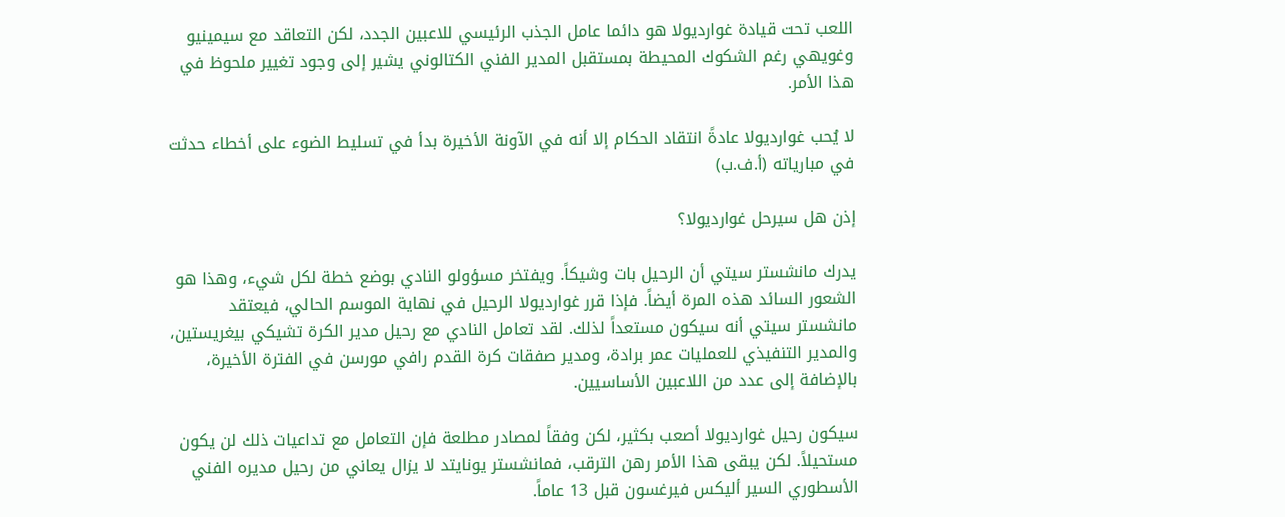اللعب تحت قيادة غوارديولا هو دائما عامل الجذب الرئيسي للاعبين الجدد، لكن التعاقد مع سيمينيو وغويهي رغم الشكوك المحيطة بمستقبل المدير الفني الكتالوني يشير إلى وجود تغيير ملحوظ في هذا الأمر.

لا يُحب غوارديولا عادةً انتقاد الحكام إلا أنه في الآونة الأخيرة بدأ في تسليط الضوء على أخطاء حدثت في مبارياته (أ.ف.ب)

إذن هل سيرحل غوارديولا؟

يدرك مانشستر سيتي أن الرحيل بات وشيكاً. ويفتخر مسؤولو النادي بوضع خطة لكل شيء، وهذا هو الشعور السائد هذه المرة أيضاً. فإذا قرر غوارديولا الرحيل في نهاية الموسم الحالي، فيعتقد مانشستر سيتي أنه سيكون مستعداً لذلك. لقد تعامل النادي مع رحيل مدير الكرة تشيكي بيغريستين، والمدير التنفيذي للعمليات عمر برادة، ومدير صفقات كرة القدم رافي مورسن في الفترة الأخيرة، بالإضافة إلى عدد من اللاعبين الأساسيين.

سيكون رحيل غوارديولا أصعب بكثير، لكن وفقاً لمصادر مطلعة فإن التعامل مع تداعيات ذلك لن يكون مستحيلاً. لكن يبقى هذا الأمر رهن الترقب، فمانشستر يونايتد لا يزال يعاني من رحيل مديره الفني الأسطوري السير أليكس فيرغسون قبل 13 عاماً.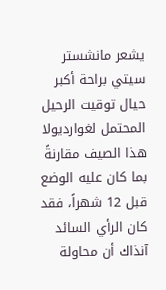يشعر مانشستر سيتي براحة أكبر حيال توقيت الرحيل المحتمل لغوارديولا هذا الصيف مقارنةً بما كان عليه الوضع قبل 12 شهراً، فقد كان الرأي السائد آنذاك أن محاولة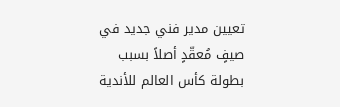تعيين مدير فني جديد في صيفٍ مُعقّدٍ أصلاً بسبب بطولة كأس العالم للأندية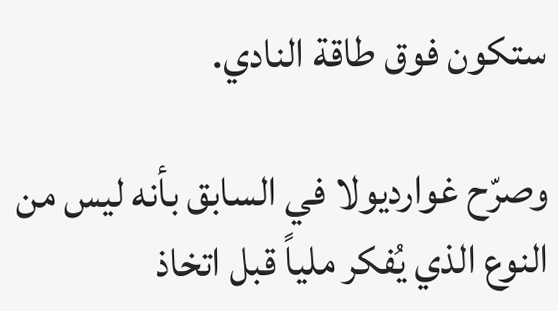ستكون فوق طاقة النادي.

وصرّح غوارديولا في السابق بأنه ليس من النوع الذي يُفكر ملياً قبل اتخاذ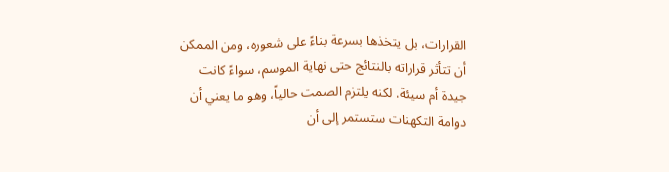القرارات، بل يتخذها بسرعة بناءً على شعوره، ومن الممكن أن تتأثر قراراته بالنتائج حتى نهاية الموسم، سواءً كانت جيدة أم سيئة. لكنه يلتزم الصمت حالياً، وهو ما يعني أن دوامة التكهنات ستستمر إلى أن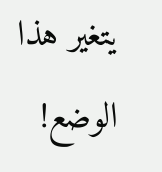يتغير هذا الوضع!